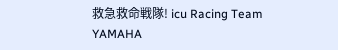救急救命戦隊! icu Racing Team YAMAHA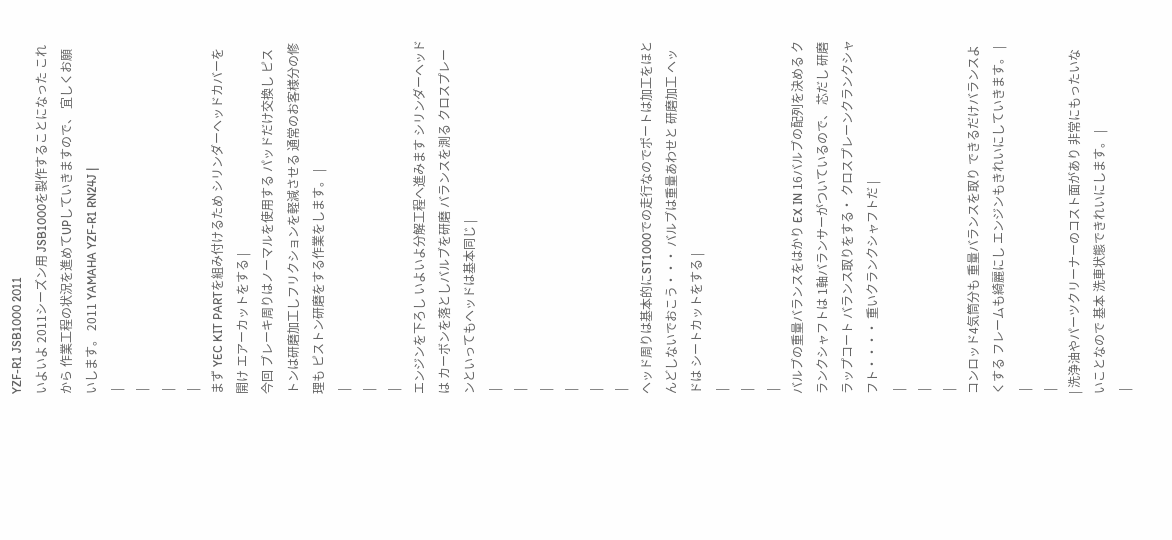YZF-R1 JSB1000 2011
いよいよ 2011シーズン用 JSB1000を製作することになった これから 作業工程の状況を進めてUPしていきますので、 宜しくお願いします。 2011 YAMAHA YZF-R1 RN24J |
 |
 |
 |
 |
まず YEC KIT PARTを組み付けるため シリンダーヘッドカバーを開け エアーカットをする |
今回 ブレーキ周りはノーマルを使用する パッドだけ交換し ピストンは研磨加工しフリクションを軽減させる 通常のお客様分の修理も ピストン研磨をする作業をします。 |
 |
 |
 |
エンジンを下ろし いよいよ分解工程へ進みます シリンダーヘッドは カーボンを落としバルブを研磨 バランスを測る クロスプレーンといってもヘッドは基本同じ |
 |
 |
 |
 |
 |
 |
ヘッド周りは基本的にST1000での走行なのでポートは加工をほとんどしないでおこう・・・ バルブは重量あわせと 研磨加工 ヘッドは シートカットをする |
 |
 |
 |
バルブの重量バランスをはかり EX IN 16バルブの配列を決める クランクシャフトは 1軸バランサーがついているので、 芯だし 研磨 ラップコート バランス取りをする・ クロスプレーンクランクシャフト・・・・ 重いクランクシャフトだ |
 |
 |
 |
コンロッド4気筒分も 重量バランスを取り できるだけバランスよくする フレームも綺麗にし エンジンもきれいにしていきます。 |
 |
 |
| 洗浄油やパーツクリーナーのコスト面があり 非常にもったいないことなので 基本 洗車状態できれいにします。 |
 |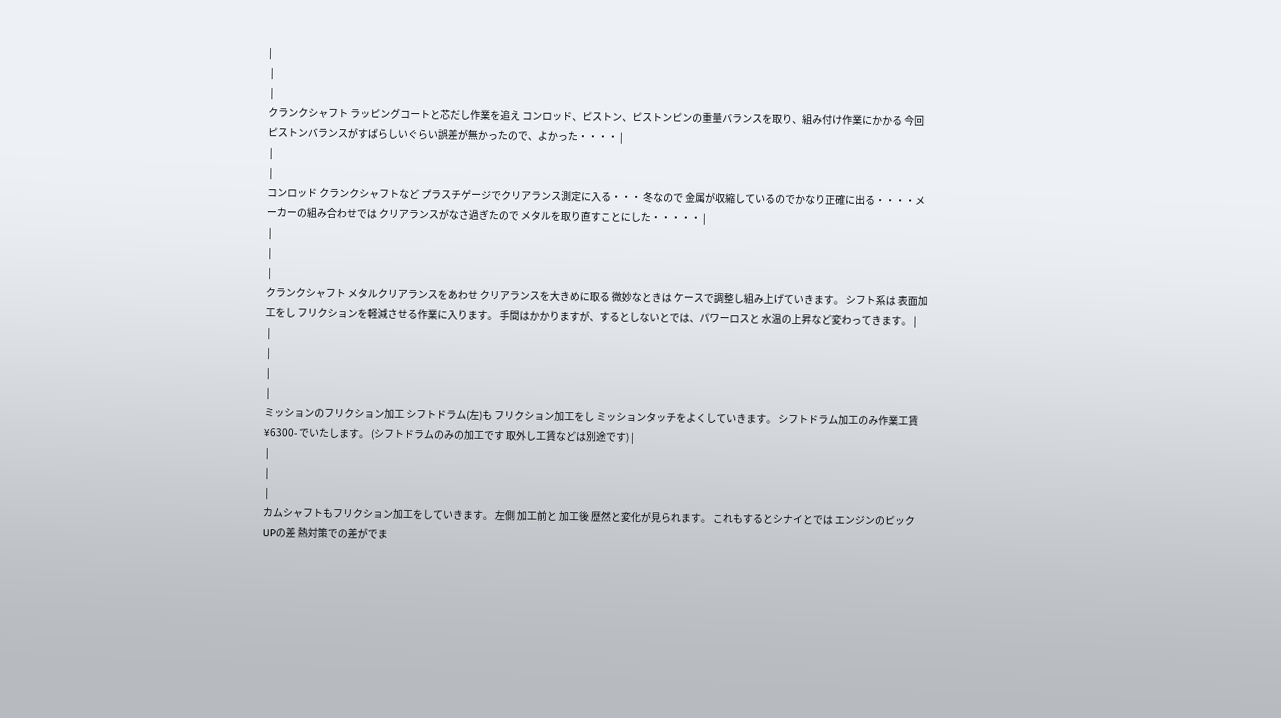|
 |
 |
クランクシャフト ラッピングコートと芯だし作業を追え コンロッド、ピストン、ピストンピンの重量バランスを取り、組み付け作業にかかる 今回ピストンバランスがすばらしいぐらい誤差が無かったので、よかった・・・・ |
 |
 |
コンロッド クランクシャフトなど プラスチゲージでクリアランス測定に入る・・・ 冬なので 金属が収縮しているのでかなり正確に出る・・・・メーカーの組み合わせでは クリアランスがなさ過ぎたので メタルを取り直すことにした・・・・・ |
 |
 |
 |
クランクシャフト メタルクリアランスをあわせ クリアランスを大きめに取る 微妙なときは ケースで調整し組み上げていきます。 シフト系は 表面加工をし フリクションを軽減させる作業に入ります。 手間はかかりますが、するとしないとでは、パワーロスと 水温の上昇など変わってきます。 |
 |
 |
 |
 |
ミッションのフリクション加工 シフトドラム(左)も フリクション加工をし ミッションタッチをよくしていきます。 シフトドラム加工のみ作業工賃 ¥6300- でいたします。 (シフトドラムのみの加工です 取外し工賃などは別途です) |
 |
 |
 |
カムシャフトもフリクション加工をしていきます。 左側 加工前と 加工後 歴然と変化が見られます。 これもするとシナイとでは エンジンのピックUPの差 熱対策での差がでま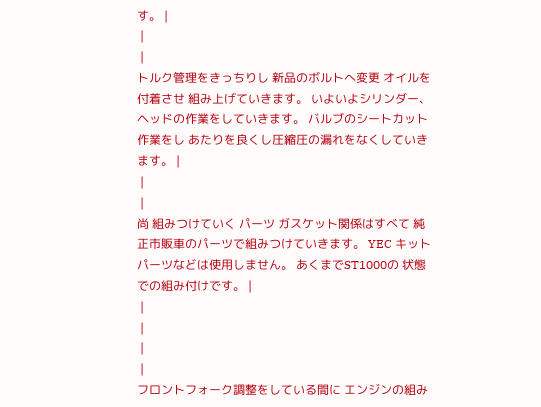す。 |
 |
 |
トルク管理をきっちりし 新品のボルトへ変更 オイルを付着させ 組み上げていきます。 いよいよシリンダー、ヘッドの作業をしていきます。 バルブのシートカット作業をし あたりを良くし圧縮圧の漏れをなくしていきます。 |
 |
 |
尚 組みつけていく パーツ ガスケット関係はすべて 純正市販車のパーツで組みつけていきます。 YEC キットパーツなどは使用しません。 あくまでST1000の 状態での組み付けです。 |
 |
 |
 |
 |
フロントフォーク調整をしている間に エンジンの組み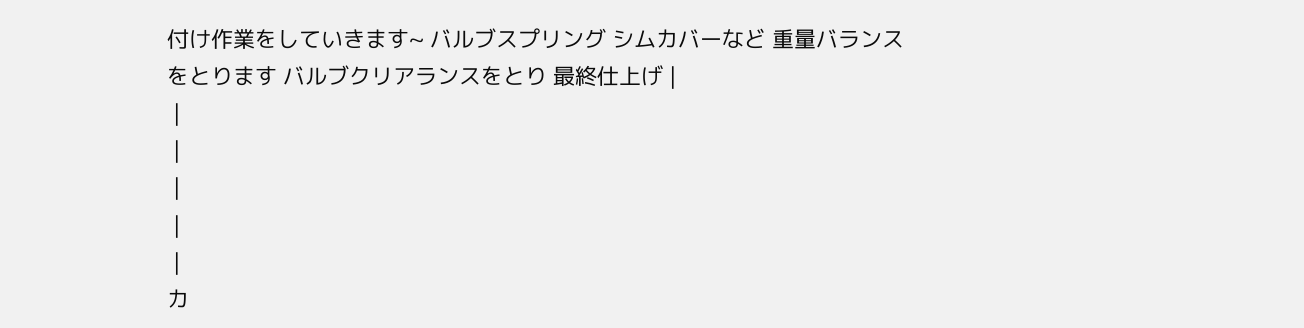付け作業をしていきます~ バルブスプリング シムカバーなど 重量バランスをとります バルブクリアランスをとり 最終仕上げ |
 |
 |
 |
 |
 |
カ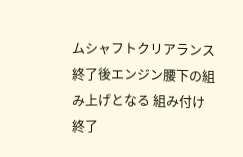ムシャフトクリアランス終了後エンジン腰下の組み上げとなる 組み付け終了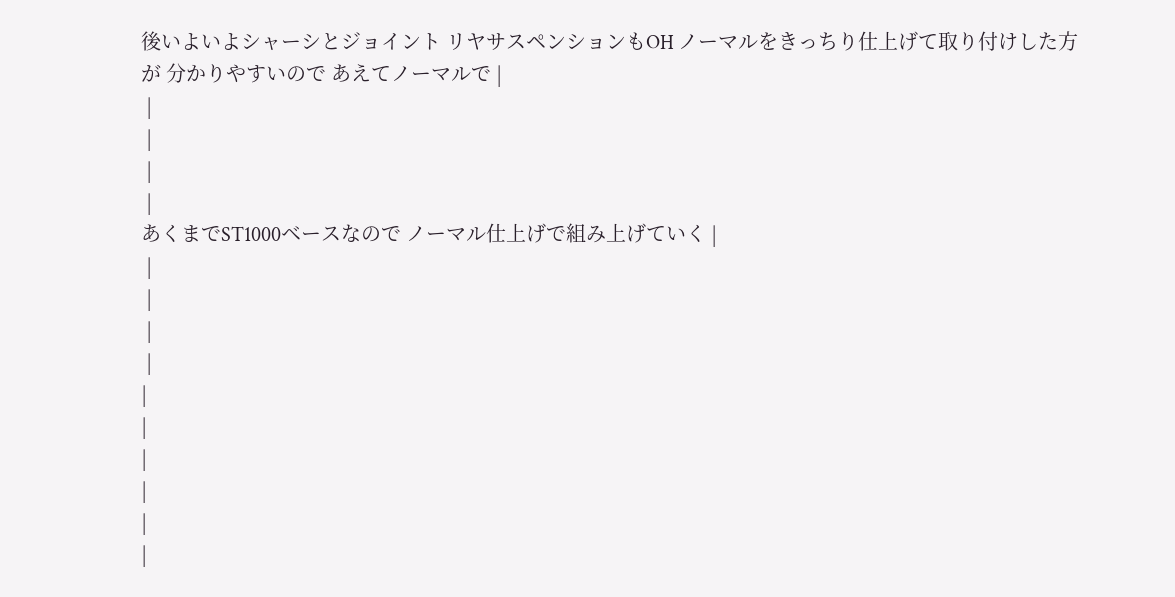後いよいよシャーシとジョイント リヤサスペンションもOH ノーマルをきっちり仕上げて取り付けした方が 分かりやすいので あえてノーマルで |
 |
 |
 |
 |
あくまでST1000ベースなので ノーマル仕上げで組み上げていく |
 |
 |
 |
 |
|
|
|
|
|
|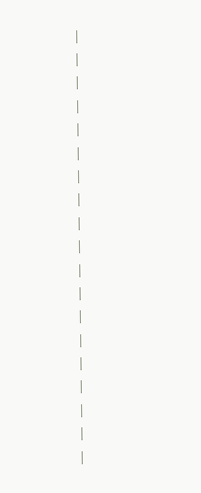|
|
|
|
|
|
|
|
|
|
|
|
|
|
|
|
|
|
|